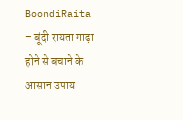BoondiRaita – बूंदी रायता गाढ़ा होने से बचाने के आसान उपाय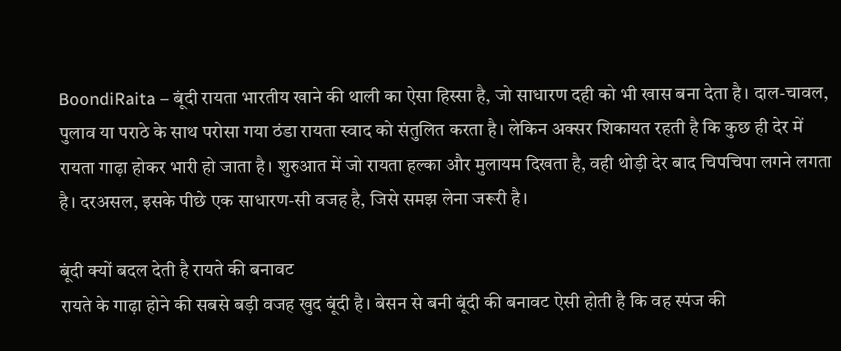BoondiRaita – बूंदी रायता भारतीय खाने की थाली का ऐसा हिस्सा है, जो साधारण दही को भी खास बना देता है। दाल-चावल, पुलाव या पराठे के साथ परोसा गया ठंडा रायता स्वाद को संतुलित करता है। लेकिन अक्सर शिकायत रहती है कि कुछ ही देर में रायता गाढ़ा होकर भारी हो जाता है। शुरुआत में जो रायता हल्का और मुलायम दिखता है, वही थोड़ी देर बाद चिपचिपा लगने लगता है। दरअसल, इसके पीछे एक साधारण-सी वजह है, जिसे समझ लेना जरूरी है।

बूंदी क्यों बदल देती है रायते की बनावट
रायते के गाढ़ा होने की सबसे बड़ी वजह खुद बूंदी है। बेसन से बनी बूंदी की बनावट ऐसी होती है कि वह स्पंज की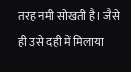तरह नमी सोखती है। जैसे ही उसे दही में मिलाया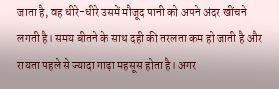जाता है, वह धीरे-धीरे उसमें मौजूद पानी को अपने अंदर खींचने लगती है। समय बीतने के साथ दही की तरलता कम हो जाती है और रायता पहले से ज्यादा गाढ़ा महसूस होता है। अगर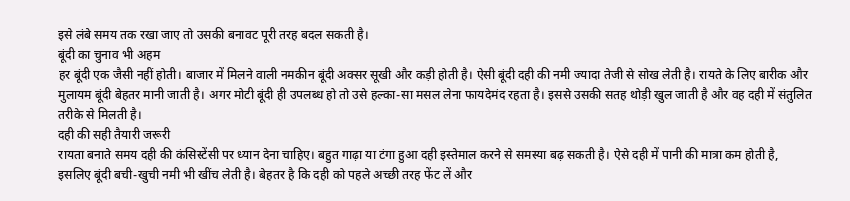इसे लंबे समय तक रखा जाए तो उसकी बनावट पूरी तरह बदल सकती है।
बूंदी का चुनाव भी अहम
हर बूंदी एक जैसी नहीं होती। बाजार में मिलने वाली नमकीन बूंदी अक्सर सूखी और कड़ी होती है। ऐसी बूंदी दही की नमी ज्यादा तेजी से सोख लेती है। रायते के लिए बारीक और मुलायम बूंदी बेहतर मानी जाती है। अगर मोटी बूंदी ही उपलब्ध हो तो उसे हल्का-सा मसल लेना फायदेमंद रहता है। इससे उसकी सतह थोड़ी खुल जाती है और वह दही में संतुलित तरीके से मिलती है।
दही की सही तैयारी जरूरी
रायता बनाते समय दही की कंसिस्टेंसी पर ध्यान देना चाहिए। बहुत गाढ़ा या टंगा हुआ दही इस्तेमाल करने से समस्या बढ़ सकती है। ऐसे दही में पानी की मात्रा कम होती है, इसलिए बूंदी बची-खुची नमी भी खींच लेती है। बेहतर है कि दही को पहले अच्छी तरह फेंट लें और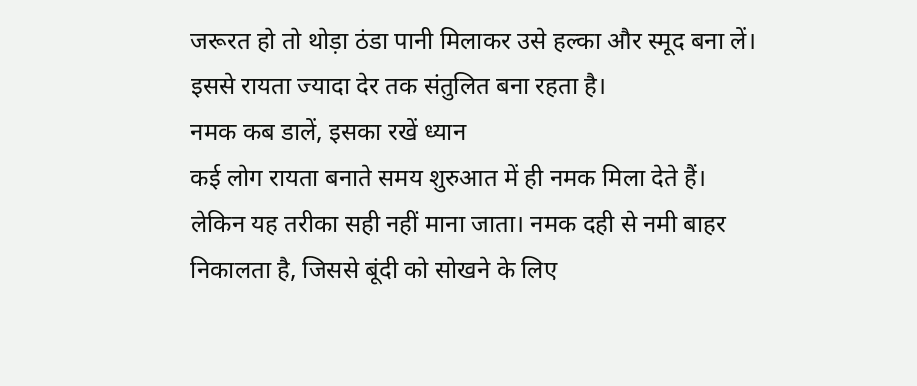जरूरत हो तो थोड़ा ठंडा पानी मिलाकर उसे हल्का और स्मूद बना लें। इससे रायता ज्यादा देर तक संतुलित बना रहता है।
नमक कब डालें, इसका रखें ध्यान
कई लोग रायता बनाते समय शुरुआत में ही नमक मिला देते हैं। लेकिन यह तरीका सही नहीं माना जाता। नमक दही से नमी बाहर निकालता है, जिससे बूंदी को सोखने के लिए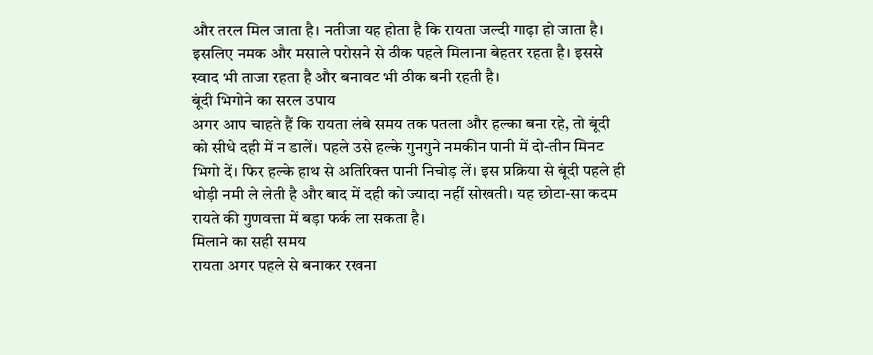और तरल मिल जाता है। नतीजा यह होता है कि रायता जल्दी गाढ़ा हो जाता है। इसलिए नमक और मसाले परोसने से ठीक पहले मिलाना बेहतर रहता है। इससे स्वाद भी ताजा रहता है और बनावट भी ठीक बनी रहती है।
बूंदी भिगोने का सरल उपाय
अगर आप चाहते हैं कि रायता लंबे समय तक पतला और हल्का बना रहे, तो बूंदी को सीधे दही में न डालें। पहले उसे हल्के गुनगुने नमकीन पानी में दो-तीन मिनट भिगो दें। फिर हल्के हाथ से अतिरिक्त पानी निचोड़ लें। इस प्रक्रिया से बूंदी पहले ही थोड़ी नमी ले लेती है और बाद में दही को ज्यादा नहीं सोखती। यह छोटा-सा कदम रायते की गुणवत्ता में बड़ा फर्क ला सकता है।
मिलाने का सही समय
रायता अगर पहले से बनाकर रखना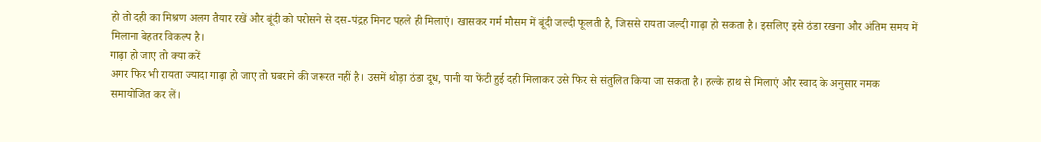हो तो दही का मिश्रण अलग तैयार रखें और बूंदी को परोसने से दस-पंद्रह मिनट पहले ही मिलाएं। खासकर गर्म मौसम में बूंदी जल्दी फूलती है, जिससे रायता जल्दी गाढ़ा हो सकता है। इसलिए इसे ठंडा रखना और अंतिम समय में मिलाना बेहतर विकल्प है।
गाढ़ा हो जाए तो क्या करें
अगर फिर भी रायता ज्यादा गाढ़ा हो जाए तो घबराने की जरूरत नहीं है। उसमें थोड़ा ठंडा दूध, पानी या फेंटी हुई दही मिलाकर उसे फिर से संतुलित किया जा सकता है। हल्के हाथ से मिलाएं और स्वाद के अनुसार नमक समायोजित कर लें।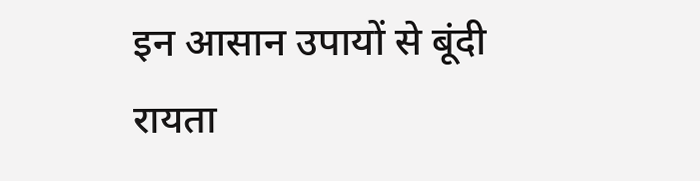इन आसान उपायों से बूंदी रायता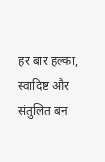हर बार हल्का, स्वादिष्ट और संतुलित बन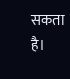सकता है।